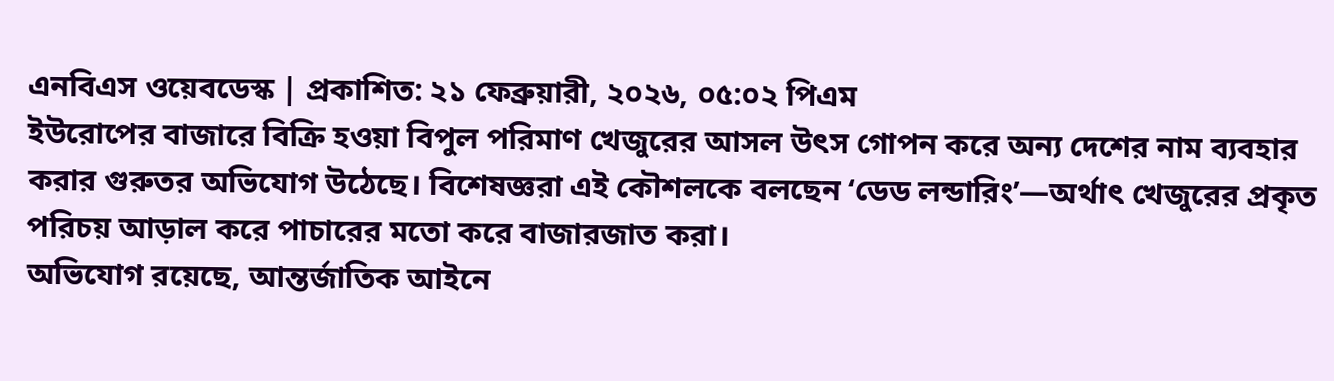এনবিএস ওয়েবডেস্ক | প্রকাশিত: ২১ ফেব্রুয়ারী, ২০২৬, ০৫:০২ পিএম
ইউরোপের বাজারে বিক্রি হওয়া বিপুল পরিমাণ খেজুরের আসল উৎস গোপন করে অন্য দেশের নাম ব্যবহার করার গুরুতর অভিযোগ উঠেছে। বিশেষজ্ঞরা এই কৌশলকে বলছেন ‘ডেড লন্ডারিং’—অর্থাৎ খেজুরের প্রকৃত পরিচয় আড়াল করে পাচারের মতো করে বাজারজাত করা।
অভিযোগ রয়েছে, আন্তর্জাতিক আইনে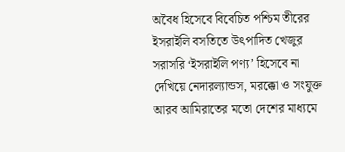অবৈধ হিসেবে বিবেচিত পশ্চিম তীরের ইসরাইলি বসতিতে উৎপাদিত খেজুর সরাসরি ‘ইসরাইলি পণ্য’ হিসেবে না দেখিয়ে নেদারল্যান্ডস, মরক্কো ও সংযুক্ত আরব আমিরাতের মতো দেশের মাধ্যমে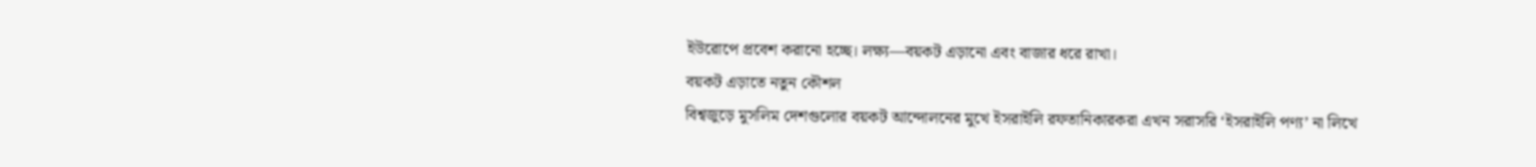ইউরোপে প্রবেশ করানো হচ্ছে। লক্ষ্য—বয়কট এড়ানো এবং বাজার ধরে রাখা।
বয়কট এড়াতে নতুন কৌশল
বিশ্বজুড়ে মুসলিম দেশগুলোর বয়কট আন্দোলনের মুখে ইসরাইলি রফতানিকারকরা এখন সরাসরি ‘ইসরাইলি পণ্য’ না লিখে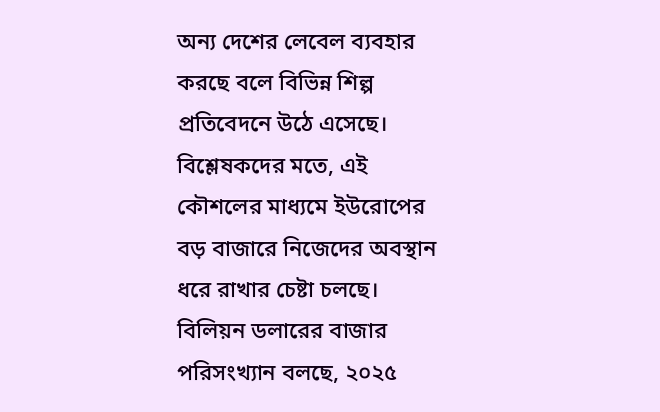অন্য দেশের লেবেল ব্যবহার করছে বলে বিভিন্ন শিল্প প্রতিবেদনে উঠে এসেছে। বিশ্লেষকদের মতে, এই কৌশলের মাধ্যমে ইউরোপের বড় বাজারে নিজেদের অবস্থান ধরে রাখার চেষ্টা চলছে।
বিলিয়ন ডলারের বাজার
পরিসংখ্যান বলছে, ২০২৫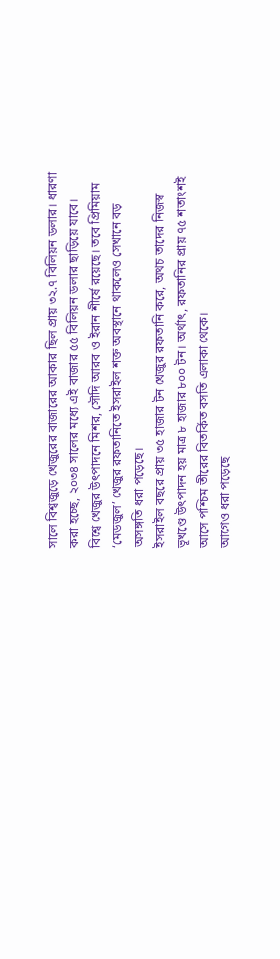সালে বিশ্বজুড়ে খেজুরের বাজারের আকার ছিল প্রায় ৩২.৭ বিলিয়ন ডলার। ধারণা করা হচ্ছে, ২০৩৪ সালের মধ্যে এই বাজার ৫৫ বিলিয়ন ডলার ছাড়িয়ে যাবে।
বিশ্বে খেজুর উৎপাদনে মিশর, সৌদি আরব ও ইরান শীর্ষে রয়েছে। তবে প্রিমিয়াম ‘মেডজুল’ খেজুর রফতানিতে ইসরাইল শক্ত অবস্থানে থাকলেও সেখানে বড় অসঙ্গতি ধরা পড়েছে।
ইসরাইল বছরে প্রায় ৩৫ হাজার টন খেজুর রফতানি করে, অথচ তাদের নিজস্ব ভূখণ্ডে উৎপাদন হয় মাত্র ৮ হাজার ৮০০ টন। অর্থাৎ, রফতানির প্রায় ৭৫ শতাংশই আসে পশ্চিম তীরের বিতর্কিত বসতি এলাকা থেকে।
আগেও ধরা পড়েছে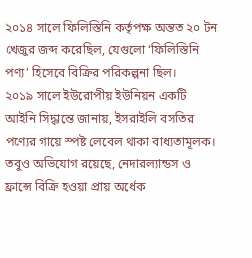২০১৪ সালে ফিলিস্তিনি কর্তৃপক্ষ অন্তত ২০ টন খেজুর জব্দ করেছিল, যেগুলো ‘ফিলিস্তিনি পণ্য’ হিসেবে বিক্রির পরিকল্পনা ছিল।
২০১৯ সালে ইউরোপীয় ইউনিয়ন একটি আইনি সিদ্ধান্তে জানায়, ইসরাইলি বসতির পণ্যের গায়ে স্পষ্ট লেবেল থাকা বাধ্যতামূলক।
তবুও অভিযোগ রয়েছে, নেদারল্যান্ডস ও ফ্রান্সে বিক্রি হওয়া প্রায় অর্ধেক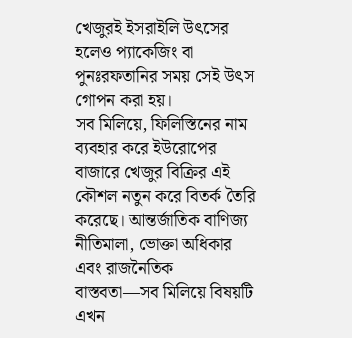খেজুরই ইসরাইলি উৎসের হলেও প্যাকেজিং বা পুনঃরফতানির সময় সেই উৎস গোপন করা হয়।
সব মিলিয়ে, ফিলিস্তিনের নাম ব্যবহার করে ইউরোপের বাজারে খেজুর বিক্রির এই কৌশল নতুন করে বিতর্ক তৈরি করেছে। আন্তর্জাতিক বাণিজ্য নীতিমালা, ভোক্তা অধিকার এবং রাজনৈতিক বাস্তবতা—সব মিলিয়ে বিষয়টি এখন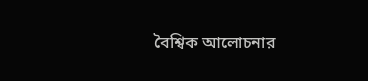বৈশ্বিক আলোচনার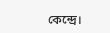কেন্দ্রে।